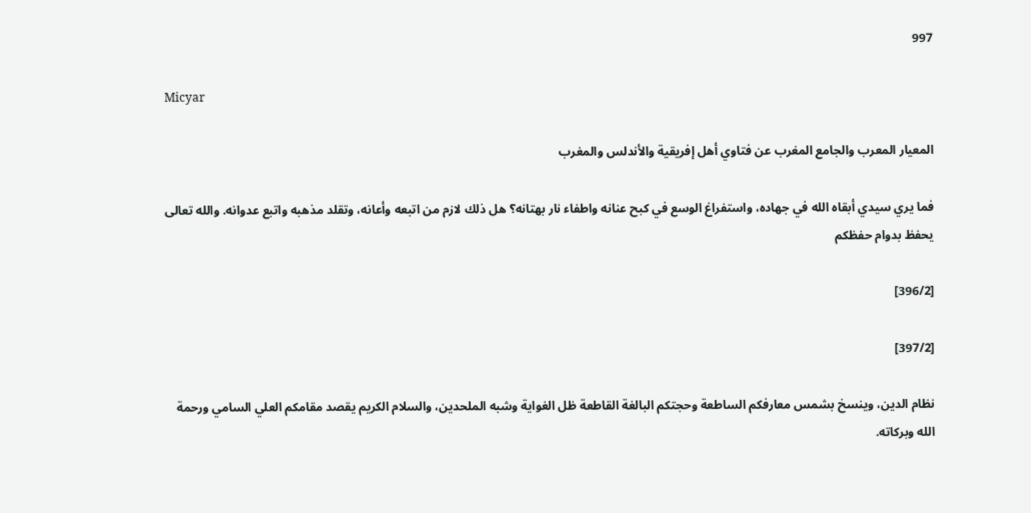997

Micyar

المعيار المعرب والجامع المغرب عن فتاوي أهل إفريقية والأندلس والمغرب

فما يري سيدي أبقاه الله في جهاده، واستفراغ الوسع في كبح عنانه واطفاء نار بهتانه؟ هل ذلك لازم من اتبعه وأعانه، وتقلد مذهبه واتبع عدوانه. والله تعالى يحفظ بدوام حفظكم

[396/2]

[397/2]

نظام الدين، وينسخ بشمس معارفكم الساطعة وحجتكم البالغة القاطعة ظل الغواية وشبه الملحدين، والسلام الكريم يقصد مقامكم العلي السامي ورحمة الله وبركاته.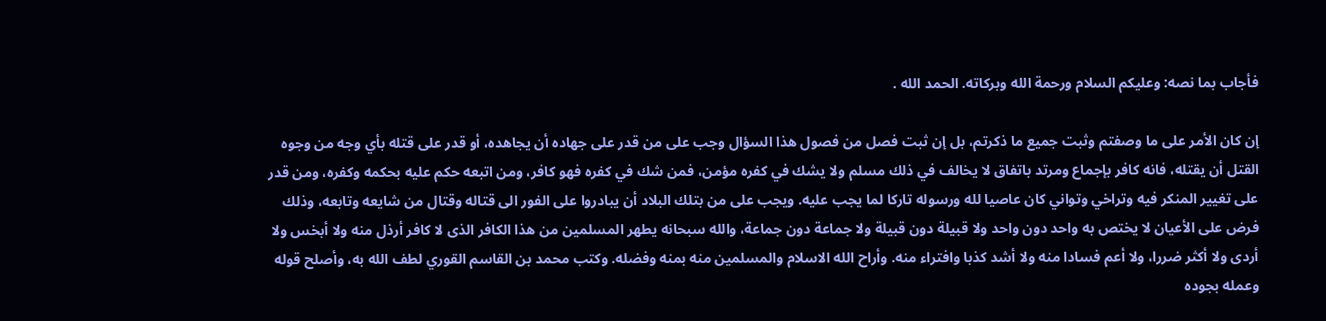فأجاب بما نصه: وعليكم السلام ورحمة الله وبركاته. الحمد الله .

إن كان الأمر على ما وصفتم وثبت جميع ما ذكرتم، بل إن ثبت فصل من فصول هذا السؤال وجب على من قدر على جهاده أن يجاهده، أو قدر على قتله بأي وجه من وجوه القتل أن يقتله، فانه كافر بإجماع ومرتد باتفاق لا يخالف في ذلك مسلم ولا يشك في كفره مؤمن، فمن شك في كفره فهو كافر، ومن اتبعه حكم عليه بحكمه وكفره، ومن قدر على تغيير المنكر فيه وتراخي وتواني كان عاصيا لله ورسوله تاركا لما يجب عليه. ويجب على من بتلك البلاد أن يبادروا على الفور الى قتاله وقتال من شايعه وتابعه، وذلك فرض على الأعيان لا يختص به واحد دون واحد ولا قبيلة دون قبيلة ولا جماعة دون جماعة، والله سبحانه يطهر المسلمين من هذا الكافر الذى لا كافر أرذل منه ولا أبخس ولا أردى ولا أكثر ضررا، ولا أعم فسادا منه ولا أشد كذبا وافتراء منه. وأراح الله الاسلام والمسلمين منه بمنه وفضله. وكتب محمد بن القاسم القوري لطف الله به، وأصلح قوله وعمله بجوده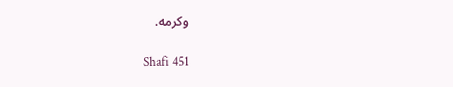وكرمه.

Shafi 451